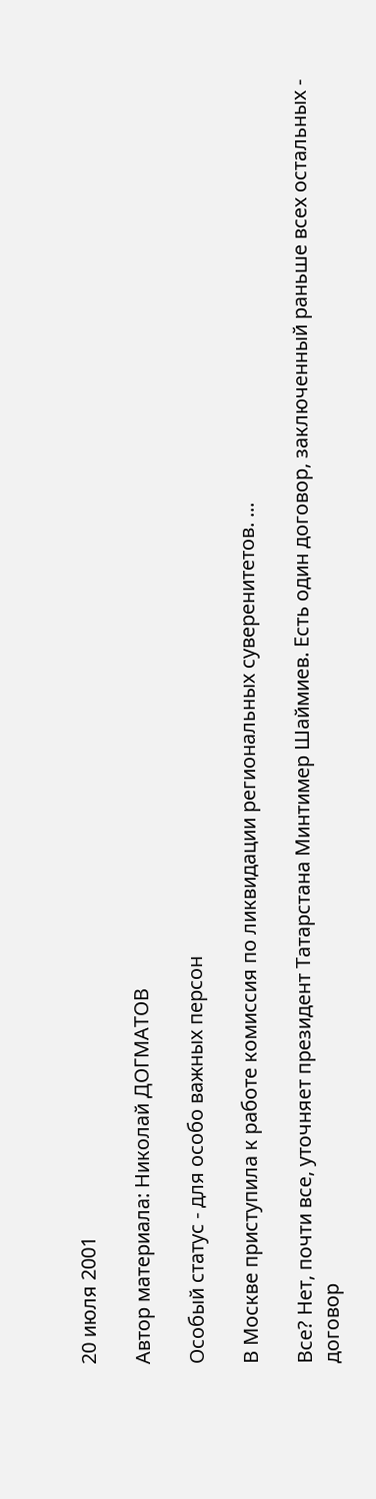20 июля 2001

Автор материала: Николай ДОГМАТОВ

Особый статус - для особо важных персон

В Москве приступила к работе комиссия по ликвидации региональных суверенитетов. ...

Все? Нет, почти все, уточняет президент Татарстана Минтимер Шаймиев. Есть один договор, заключенный раньше всех остальных - договор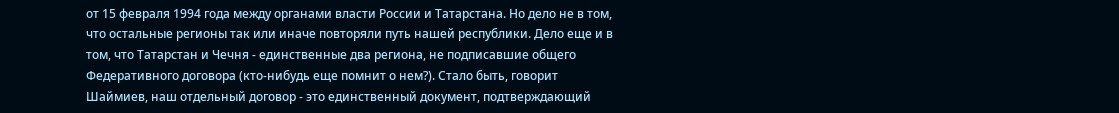от 15 февраля 1994 года между органами власти России и Татарстана. Но дело не в том, что остальные регионы так или иначе повторяли путь нашей республики. Дело еще и в том, что Татарстан и Чечня - единственные два региона, не подписавшие общего Федеративного договора (кто-нибудь еще помнит о нем?). Стало быть, говорит Шаймиев, наш отдельный договор - это единственный документ, подтверждающий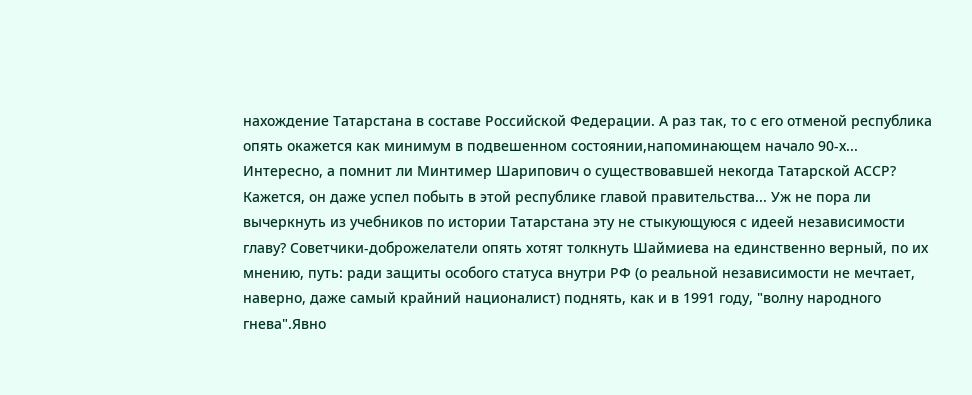нахождение Татарстана в составе Российской Федерации. А раз так, то с его отменой республика опять окажется как минимум в подвешенном состоянии,напоминающем начало 90-х... Интересно, а помнит ли Минтимер Шарипович о существовавшей некогда Татарской АССР? Кажется, он даже успел побыть в этой республике главой правительства... Уж не пора ли вычеркнуть из учебников по истории Татарстана эту не стыкующуюся с идеей независимости главу? Советчики-доброжелатели опять хотят толкнуть Шаймиева на единственно верный, по их мнению, путь: ради защиты особого статуса внутри РФ (о реальной независимости не мечтает, наверно, даже самый крайний националист) поднять, как и в 1991 году, "волну народного гнева".Явно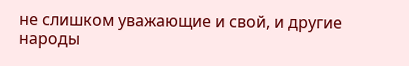не слишком уважающие и свой, и другие народы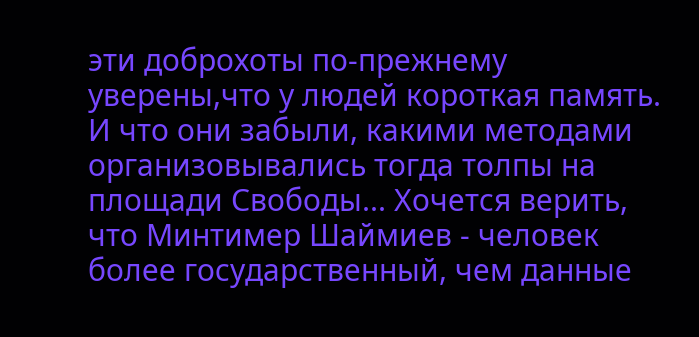эти доброхоты по-прежнему уверены,что у людей короткая память. И что они забыли, какими методами организовывались тогда толпы на площади Свободы... Хочется верить, что Минтимер Шаймиев - человек более государственный, чем данные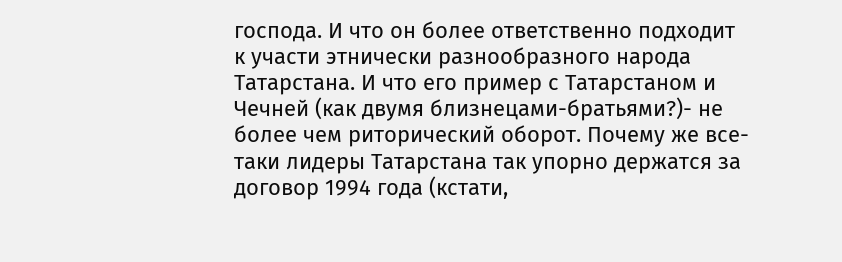господа. И что он более ответственно подходит к участи этнически разнообразного народа Татарстана. И что его пример с Татарстаном и Чечней (как двумя близнецами-братьями?)- не более чем риторический оборот. Почему же все-таки лидеры Татарстана так упорно держатся за договор 1994 года (кстати,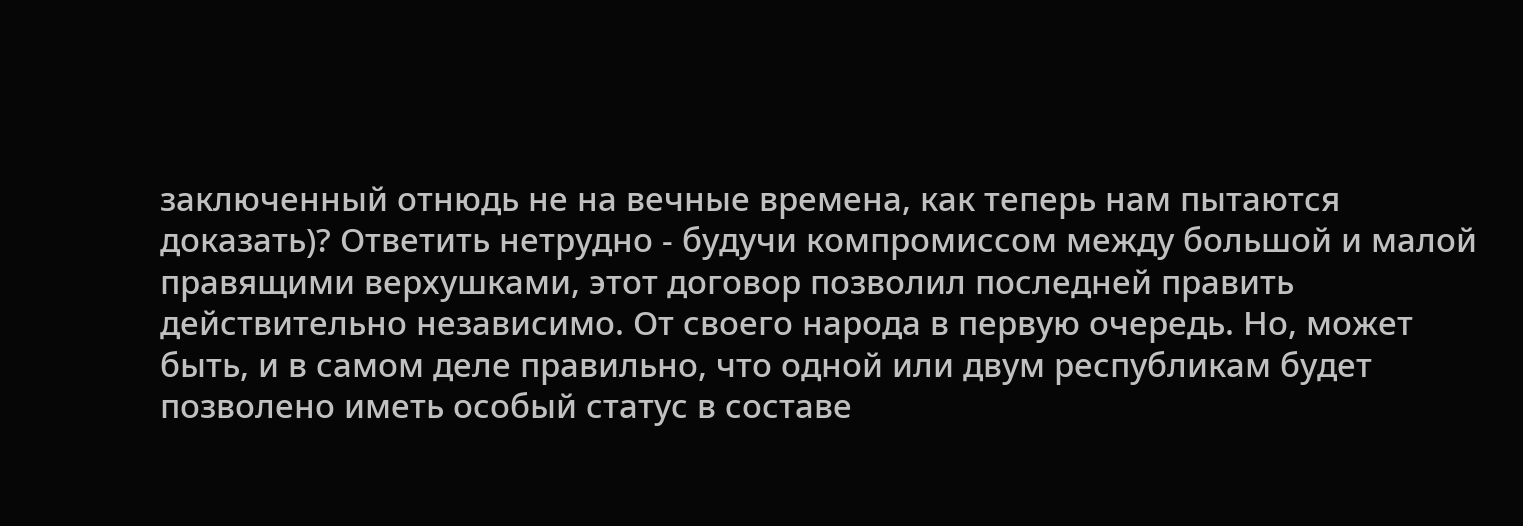заключенный отнюдь не на вечные времена, как теперь нам пытаются доказать)? Ответить нетрудно - будучи компромиссом между большой и малой правящими верхушками, этот договор позволил последней править действительно независимо. От своего народа в первую очередь. Но, может быть, и в самом деле правильно, что одной или двум республикам будет позволено иметь особый статус в составе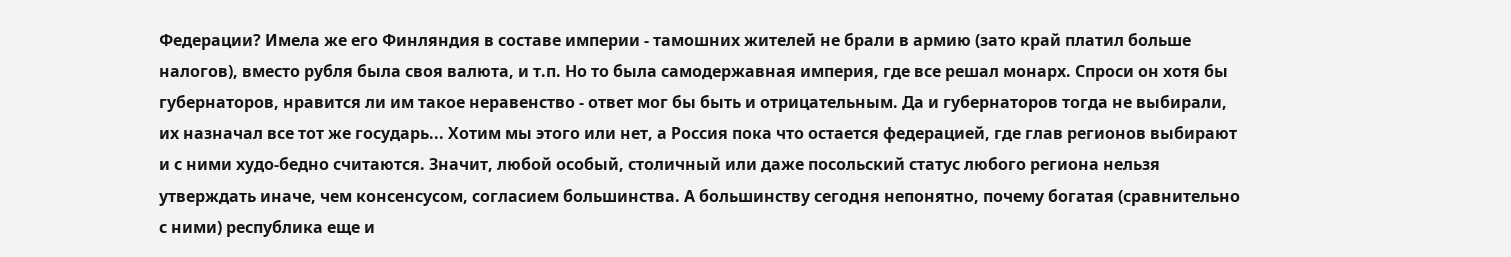Федерации? Имела же его Финляндия в составе империи - тамошних жителей не брали в армию (зато край платил больше налогов), вместо рубля была своя валюта, и т.п. Но то была самодержавная империя, где все решал монарх. Спроси он хотя бы губернаторов, нравится ли им такое неравенство - ответ мог бы быть и отрицательным. Да и губернаторов тогда не выбирали, их назначал все тот же государь... Хотим мы этого или нет, а Россия пока что остается федерацией, где глав регионов выбирают и с ними худо-бедно считаются. Значит, любой особый, столичный или даже посольский статус любого региона нельзя утверждать иначе, чем консенсусом, согласием большинства. А большинству сегодня непонятно, почему богатая (сравнительно с ними) республика еще и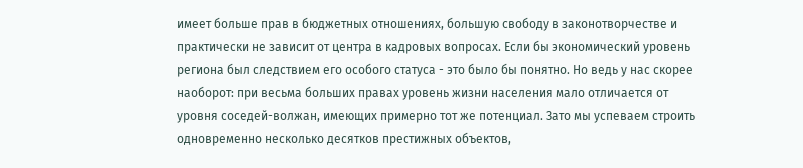имеет больше прав в бюджетных отношениях, большую свободу в законотворчестве и практически не зависит от центра в кадровых вопросах. Если бы экономический уровень региона был следствием его особого статуса - это было бы понятно. Но ведь у нас скорее наоборот: при весьма больших правах уровень жизни населения мало отличается от уровня соседей-волжан, имеющих примерно тот же потенциал. Зато мы успеваем строить одновременно несколько десятков престижных объектов,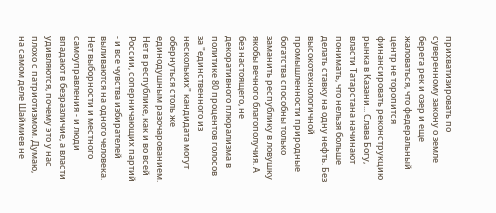прихватизировать по суверенному закону о земле берега рек и озер и еще жаловаться, что федеральный центр не торопится финансировать реконструкцию рынка в Казани... Слава Богу, власти Татарстана начинают понимать, что нельзя больше делать ставку на одну нефть. Без высокотехнологичной промышленности природные богатства способны только заманить республику в ловушку якобы вечного благополучия. А без настоящего, не декоративного плюрализма в политике 80 процентов голосов за "единственного из нескольких" кандидата могут обернуться столь же единодушным разочарованием. Нет в республике, как и во всей России, соперничающих партий - и все чувства избирателей выливаются на одного человека. Нет выборности и местного самоуправления - и люди впадают в безразличие, а власти удивляются, почему это у нас плохо с патриотизмом. Думаю, на самом деле Шаймиев не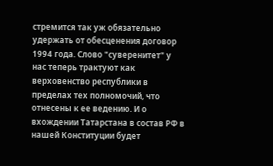стремится так уж обязательно удержать от обесценения договор 1994 года. Слово "суверенитет" у нас теперь трактуют как верховенство республики в пределах тех полномочий, что отнесены к ее ведению. И о вхождении Татарстана в состав РФ в нашей Конституции будет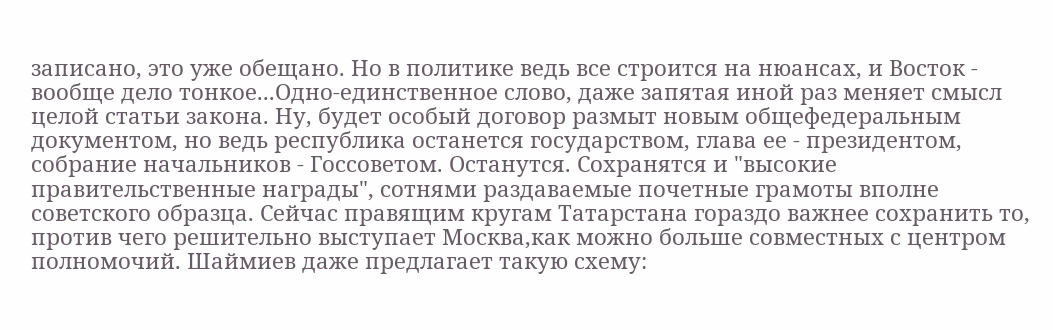записано, это уже обещано. Но в политике ведь все строится на нюансах, и Восток - вообще дело тонкое...Одно-единственное слово, даже запятая иной раз меняет смысл целой статьи закона. Ну, будет особый договор размыт новым общефедеральным документом, но ведь республика останется государством, глава ее - президентом, собрание начальников - Госсоветом. Останутся. Сохранятся и "высокие правительственные награды", сотнями раздаваемые почетные грамоты вполне советского образца. Сейчас правящим кругам Татарстана гораздо важнее сохранить то, против чего решительно выступает Москва,как можно больше совместных с центром полномочий. Шаймиев даже предлагает такую схему: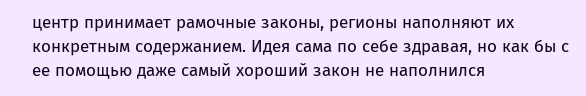центр принимает рамочные законы, регионы наполняют их конкретным содержанием. Идея сама по себе здравая, но как бы с ее помощью даже самый хороший закон не наполнился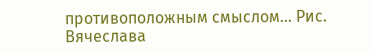противоположным смыслом... Рис. Вячеслава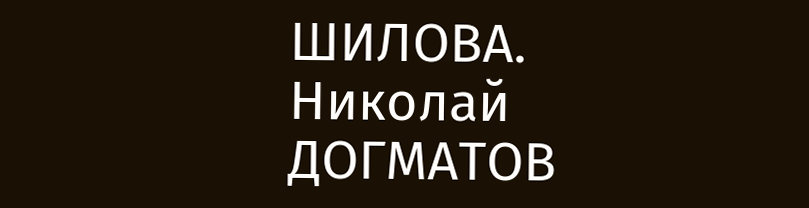ШИЛОВА. Николай ДОГМАТОВ